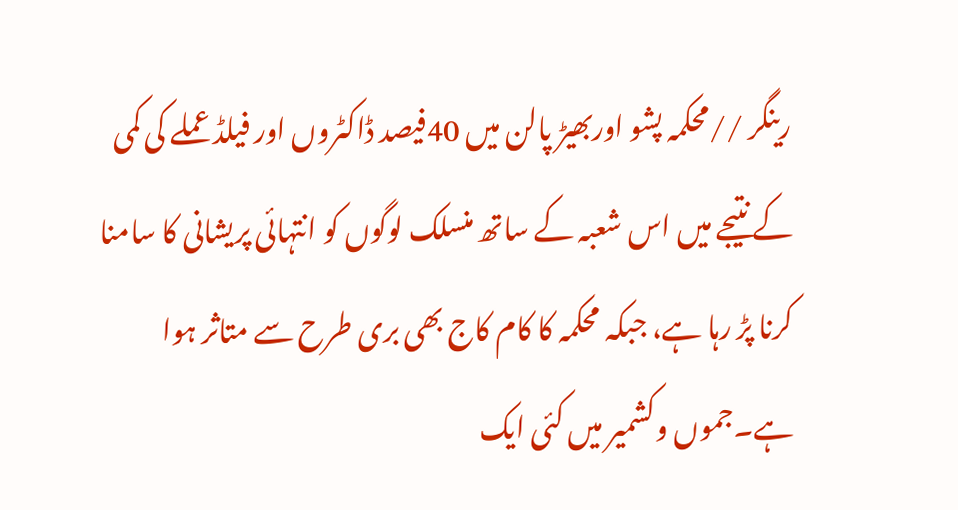رینگر //محکمہ پشو اوربھیڑ پالن میں 40فیصد ڈاکٹروں اور فیلڈ عملے کی کمی کے نتیجے میں اس شعبہ کے ساتھ منسلک لوگوں کو انتہائی پریشانی کا سامنا کرنا پڑ رہا ہے، جبکہ محکمہ کا کام کاج بھی بری طرح سے متاثر ہوا ہے۔جموں وکشمیر میں کئی ایک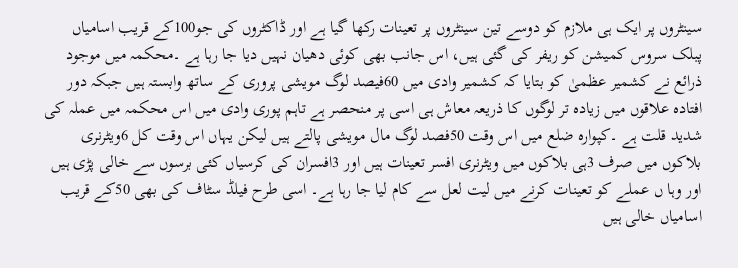سینٹروں پر ایک ہی ملازم کو دوسے تین سینٹروں پر تعینات رکھا گیا ہے اور ڈاکٹروں کی جو100کے قریب اسامیاں پبلک سروس کمیشن کو ریفر کی گئی ہیں، اس جانب بھی کوئی دھیان نہیں دیا جا رہا ہے ۔محکمہ میں موجود ذرائع نے کشمیر عظمیٰ کو بتایا کہ کشمیر وادی میں 60فیصد لوگ مویشی پروری کے ساتھ وابستہ ہیں جبکہ دور افتادہ علاقوں میں زیادہ تر لوگوں کا ذریعہ معاش ہی اسی پر منحصر ہے تاہم پوری وادی میں اس محکمہ میں عملہ کی شدید قلت ہے ۔کپوارہ ضلع میں اس وقت 50فصد لوگ مال مویشی پالتے ہیں لیکن یہاں اس وقت کل 6ویٹرنری بلاکوں میں صرف 3ہی بلاکوں میں ویٹرنری افسر تعینات ہیں اور 3افسران کی کرسیاں کئی برسوں سے خالی پڑی ہیں اور وہا ں عملے کو تعینات کرنے میں لیت لعل سے کام لیا جا رہا ہے۔ اسی طرح فیلڈ سٹاف کی بھی 50کے قریب اسامیاں خالی ہیں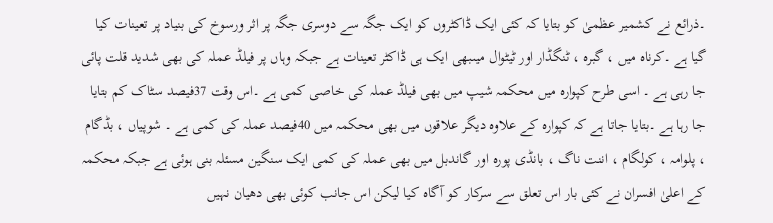۔ذرائع نے کشمیر عظمیٰ کو بتایا کہ کئی ایک ڈاکٹروں کو ایک جگہ سے دوسری جگہ پر اثر ورسوخ کی بنیاد پر تعینات کیا گیا ہے ۔کرناہ میں ، گبرہ ، ٹنگڈار اور ٹیٹوال میںبھی ایک ہی ڈاکٹر تعینات ہے جبکہ وہاں پر فیلڈ عملہ کی بھی شدید قلت پائی جا رہی ہے ۔ اسی طرح کپوارہ میں محکمہ شیپ میں بھی فیلڈ عملہ کی خاصی کمی ہے ۔اس وقت 37فیصد سٹاک کم بتایا جا رہا ہے ۔بتایا جاتا ہے کہ کپوارہ کے علاوہ دیگر علاقوں میں بھی محکمہ میں 40فیصد عملہ کی کمی ہے ۔ شوپیاں ، بڈگام ، پلوامہ ، کولگام ، اننت ناگ ، بانڈی پورہ اور گاندبل میں بھی عملہ کی کمی ایک سنگین مسئلہ بنی ہوئی ہے جبکہ محکمہ کے اعلیٰ افسران نے کئی بار اس تعلق سے سرکار کو آگاہ کیا لیکن اس جانب کوئی بھی دھیان نہیں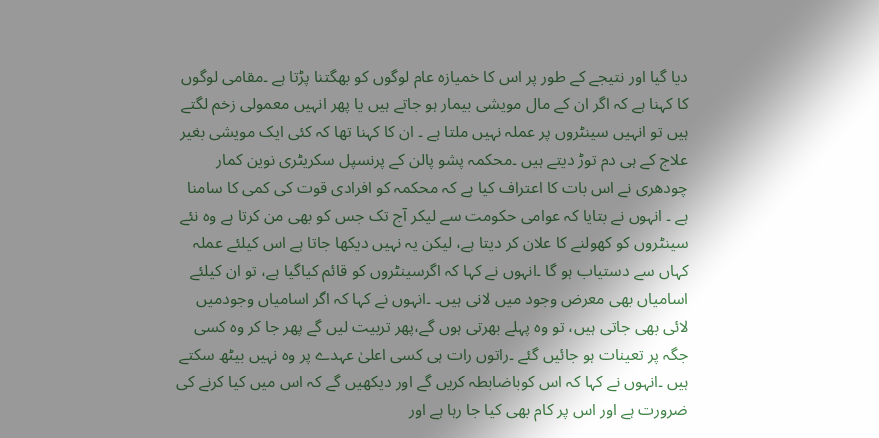دیا گیا اور نتیجے کے طور پر اس کا خمیازہ عام لوگوں کو بھگتنا پڑتا ہے ۔مقامی لوگوں کا کہنا ہے کہ اگر ان کے مال مویشی بیمار ہو جاتے ہیں یا پھر انہیں معمولی زخم لگتے ہیں تو انہیں سینٹروں پر عملہ نہیں ملتا ہے ۔ ان کا کہنا تھا کہ کئی ایک مویشی بغیر علاج کے ہی دم توڑ دیتے ہیں ۔محکمہ پشو پالن کے پرنسپل سکریٹری نوین کمار چودھری نے اس بات کا اعتراف کیا ہے کہ محکمہ کو افرادی قوت کی کمی کا سامنا ہے ۔ انہوں نے بتایا کہ عوامی حکومت سے لیکر آج تک جس کو بھی من کرتا ہے وہ نئے سینٹروں کو کھولنے کا علان کر دیتا ہے، لیکن یہ نہیں دیکھا جاتا ہے اس کیلئے عملہ کہاں سے دستیاب ہو گا ۔انہوں نے کہا کہ اگرسینٹروں کو قائم کیاگیا ہے، تو ان کیلئے اسامیاں بھی معرض وجود میں لانی ہیں۔ ۔انہوں نے کہا کہ اگر اسامیاں وجودمیں لائی بھی جاتی ہیں، تو وہ پہلے بھرتی ہوں گے،پھر تربیت لیں گے پھر جا کر وہ کسی جگہ پر تعینات ہو جائیں گئے ۔راتوں رات ہی کسی اعلیٰ عہدے پر وہ نہیں بیٹھ سکتے ہیں ۔انہوں نے کہا کہ اس کوباضابطہ کریں گے اور دیکھیں گے کہ اس میں کیا کرنے کی ضرورت ہے اور اس پر کام بھی کیا جا رہا ہے اور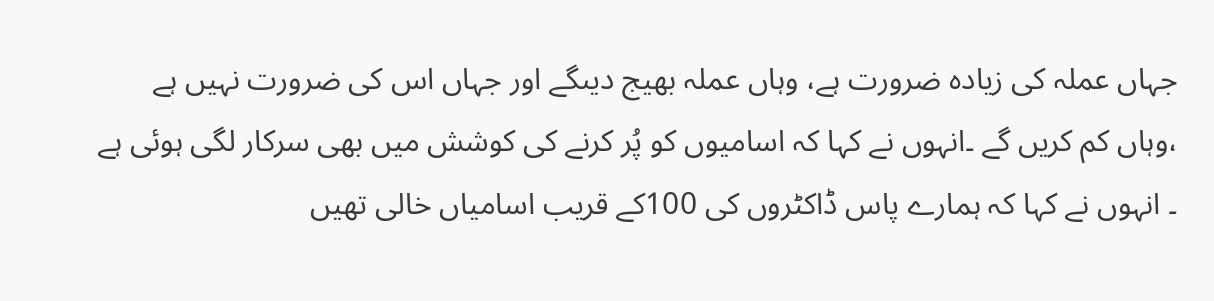جہاں عملہ کی زیادہ ضرورت ہے، وہاں عملہ بھیج دیںگے اور جہاں اس کی ضرورت نہیں ہے ،وہاں کم کریں گے ۔انہوں نے کہا کہ اسامیوں کو پُر کرنے کی کوشش میں بھی سرکار لگی ہوئی ہے ۔ انہوں نے کہا کہ ہمارے پاس ڈاکٹروں کی 100کے قریب اسامیاں خالی تھیں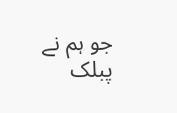جو ہم نے پبلک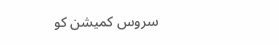سروس کمیشن کو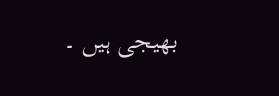بھیجی ہیں ۔